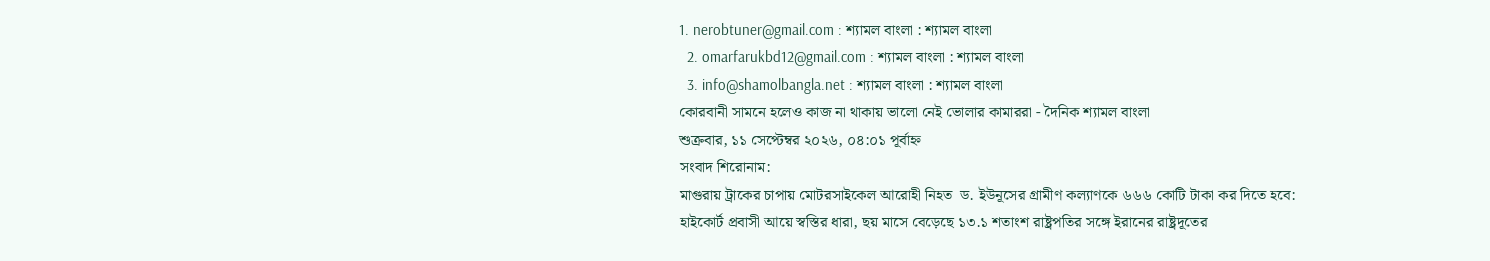1. nerobtuner@gmail.com : শ্যামল বাংলা : শ্যামল বাংলা
  2. omarfarukbd12@gmail.com : শ্যামল বাংলা : শ্যামল বাংলা
  3. info@shamolbangla.net : শ্যামল বাংলা : শ্যামল বাংলা
কোরবানী সামনে হলেও কাজ না থাকায় ভালো নেই ভোলার কামাররা - দৈনিক শ্যামল বাংলা
শুক্রবার, ১১ সেপ্টেম্বর ২০২৬, ০৪:০১ পূর্বাহ্ন
সংবাদ শিরোনাম:
মাগুরায় ট্রাকের চাপায় মোটরসাইকেল আরোহী নিহত  ড. ইউনূসের গ্রামীণ কল্যাণকে ৬৬৬ কোটি টাকা কর দিতে হবে: হাইকোর্ট প্রবাসী আয়ে স্বস্তির ধারা, ছয় মাসে বেড়েছে ১৩.১ শতাংশ রাষ্ট্রপতির সঙ্গে ইরানের রাষ্ট্রদূতের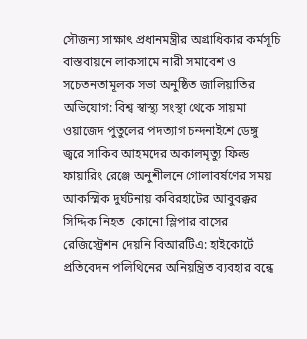সৌজন্য সাক্ষাৎ প্রধানমন্ত্রীর অগ্রাধিকার কর্মসূচি বাস্তবায়নে লাকসামে নারী সমাবেশ ও সচেতনতামূলক সভা অনুষ্ঠিত জালিয়াতির অভিযোগ: বিশ্ব স্বাস্থ্য সংস্থা থেকে সায়মা ওয়াজেদ পুতুলের পদত্যাগ চন্দনাইশে ডেঙ্গু জ্বরে সাকিব আহমদের অকালমৃত্যু ফিল্ড ফায়ারিং রেঞ্জে অনুশীলনে গোলাবর্ষণের সময় আকস্মিক দুর্ঘটনায় কবিরহাটের আবুবক্কর সিদ্দিক নিহত  কোনো স্লিপার বাসের রেজিস্ট্রেশন দেয়নি বিআরটিএ: হাইকোর্টে প্রতিবেদন পলিথিনের অনিয়ন্ত্রিত ব্যবহার বন্ধে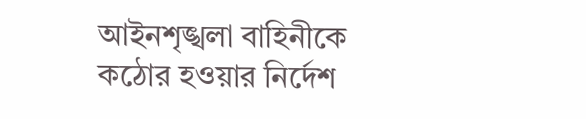আইনশৃঙ্খলা বাহিনীকে কঠোর হওয়ার নির্দেশ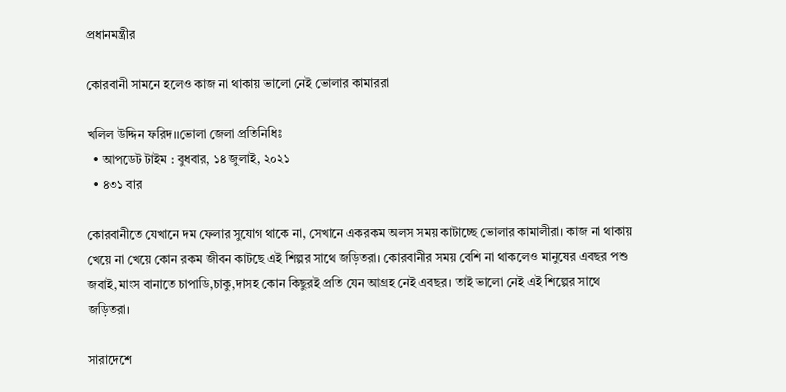প্রধানমন্ত্রীর

কোরবানী সামনে হলেও কাজ না থাকায় ভালো নেই ভোলার কামাররা

খলিল উদ্দিন ফরিদ।।ভোলা জেলা প্রতিনিধিঃ
  • আপডেট টাইম : বুধবার, ১৪ জুলাই, ২০২১
  • ৪৩১ বার

কোরবানীতে যেখানে দম ফেলার সুযোগ থাকে না, সেখানে একরকম অলস সময় কাটাচ্ছে ভোলার কামালীরা। কাজ না থাকায় খেয়ে না খেয়ে কোন রকম জীবন কাটছে এই শিল্পর সাথে জড়িতরা। কোরবানীর সময় বেশি না থাকলেও মানুষের এবছর পশু জবাই,মাংস বানাতে চাপাডি,চাকু,দাসহ কোন কিছুরই প্রতি যেন আগ্রহ নেই এবছর। তাই ভালো নেই এই শিল্পের সাথে জড়িতরা।

সারাদেশে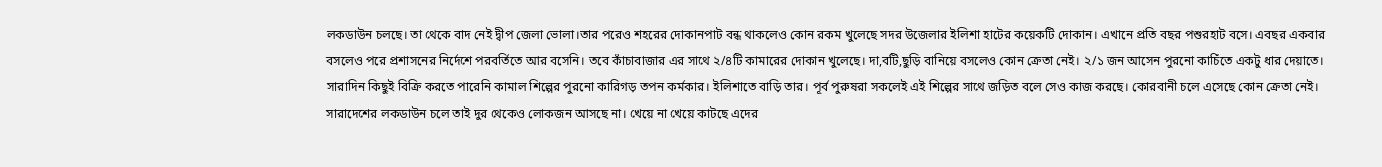লকডাউন চলছে। তা থেকে বাদ নেই দ্বীপ জেলা ভোলা।তার পরেও শহরের দোকানপাট বন্ধ থাকলেও কোন রকম খুলেছে সদর উজেলার ইলিশা হাটের কয়েকটি দোকান। এখানে প্রতি বছর পশুরহাট বসে। এবছর একবার বসলেও পরে প্রশাসনের নির্দেশে পরবর্তিতে আর বসেনি। তবে কাঁচাবাজার এর সাথে ২/৪টি কামারের দোকান খুলেছে। দা,বটি,ছুড়ি বানিয়ে বসলেও কোন ক্রেতা নেই। ২/১ জন আসেন পুরনো কাচিঁতে একটু ধার দেয়াতে। সারাদিন কিছুই বিক্রি করতে পারেনি কামাল শিল্পের পুরনো কারিগড় তপন কর্মকার। ইলিশাতে বাড়ি তার। পূর্ব পুরুষরা সকলেই এই শিল্পের সাথে জড়িত বলে সেও কাজ করছে। কোরবানী চলে এসেছে কোন ক্রেতা নেই। সারাদেশের লকডাউন চলে তাই দুর থেকেও লোকজন আসছে না। খেয়ে না খেয়ে কাটছে এদের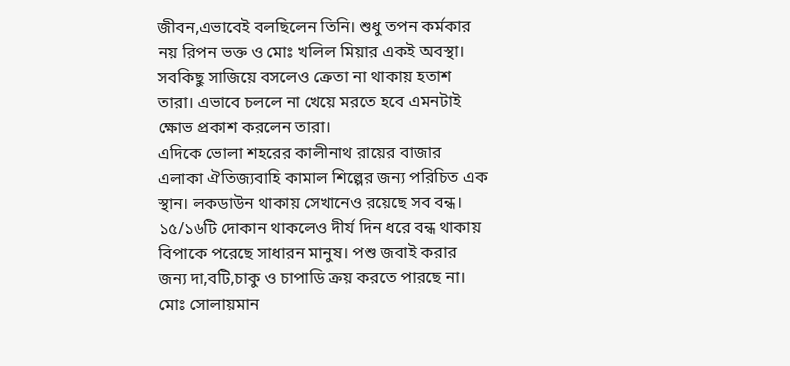জীবন,এভাবেই বলছিলেন তিনি। শুধু তপন কর্মকার নয় রিপন ভক্ত ও মোঃ খলিল মিয়ার একই অবস্থা। সবকিছু সাজিয়ে বসলেও ক্রেতা না থাকায় হতাশ তারা। এভাবে চললে না খেয়ে মরতে হবে এমনটাই ক্ষোভ প্রকাশ করলেন তারা।
এদিকে ভোলা শহরের কালীনাথ রায়ের বাজার এলাকা ঐতিজ্যবাহি কামাল শিল্পের জন্য পরিচিত এক স্থান। লকডাউন থাকায় সেখানেও রয়েছে সব বন্ধ। ১৫/১৬টি দোকান থাকলেও দীর্য দিন ধরে বন্ধ থাকায় বিপাকে পরেছে সাধারন মানুষ। পশু জবাই করার জন্য দা,বটি,চাকু ও চাপাডি ক্রয় করতে পারছে না। মোঃ সোলায়মান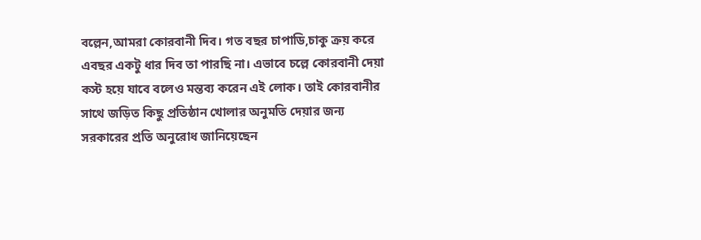বল্লেন,আমরা কোরবানী দিব। গত বছর চাপাডি,চাকু ক্রয় করে এবছর একটু ধার দিব তা পারছি না। এভাবে চল্লে কোরবানী দেয়া কস্ট হয়ে যাবে বলেও মন্তব্য করেন এই লোক। তাই কোরবানীর সাথে জড়িত কিছু প্রতিষ্ঠান খোলার অনুমতি দেয়ার জন্য সরকারের প্রতি অনুরোধ জানিয়েছেন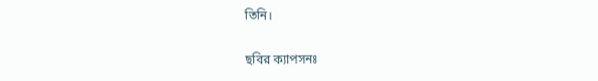তিনি।

ছবির ক্যাপসনঃ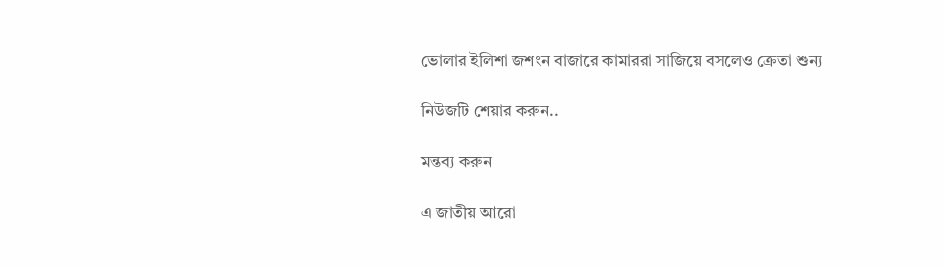ভোলার ইলিশা জশংন বাজারে কামাররা সাজিয়ে বসলেও ক্রেতা শুন্য

নিউজটি শেয়ার করুন..

মন্তব্য করুন

এ জাতীয় আরো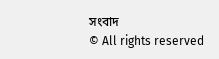সংবাদ
© All rights reserved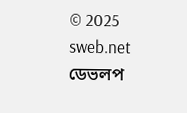© 2025 sweb.net
ডেভলপ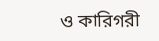ও কারিগরী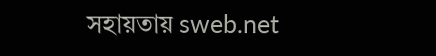সহায়তায় sweb.net